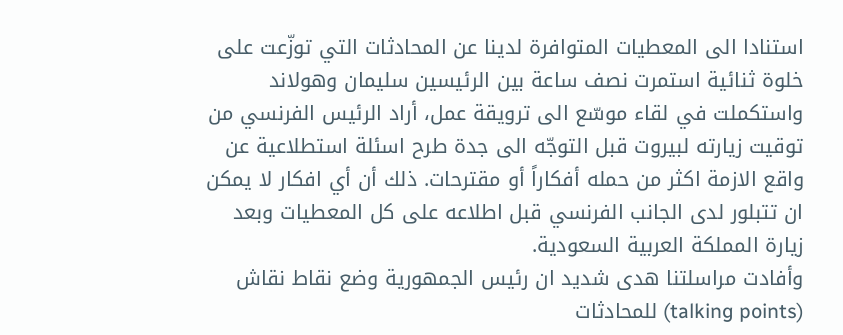استنادا الى المعطيات المتوافرة لدينا عن المحادثات التي توزّعت على خلوة ثنائية استمرت نصف ساعة بين الرئيسين سليمان وهولاند واستكملت في لقاء موسّع الى ترويقة عمل، أراد الرئيس الفرنسي من توقيت زيارته لبيروت قبل التوجّه الى جدة طرح اسئلة استطلاعية عن واقع الازمة اكثر من حمله أفكاراً أو مقترحات. ذلك أن أي افكار لا يمكن ان تتبلور لدى الجانب الفرنسي قبل اطلاعه على كل المعطيات وبعد زيارة المملكة العربية السعودية.
وأفادت مراسلتنا هدى شديد ان رئيس الجمهورية وضع نقاط نقاش (talking points) للمحادثات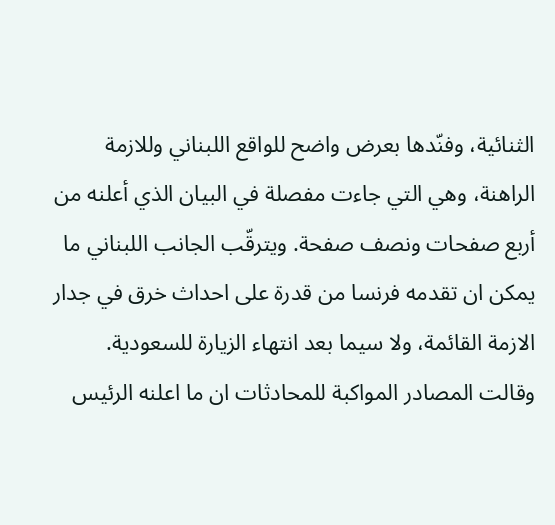الثنائية، وفنّدها بعرض واضح للواقع اللبناني وللازمة الراهنة، وهي التي جاءت مفصلة في البيان الذي أعلنه من أربع صفحات ونصف صفحة. ويترقّب الجانب اللبناني ما يمكن ان تقدمه فرنسا من قدرة على احداث خرق في جدار الازمة القائمة، ولا سيما بعد انتهاء الزيارة للسعودية.
وقالت المصادر المواكبة للمحادثات ان ما اعلنه الرئيس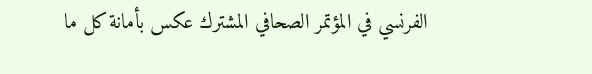الفرنسي في المؤتمر الصحافي المشترك عكس بأمانة كل ما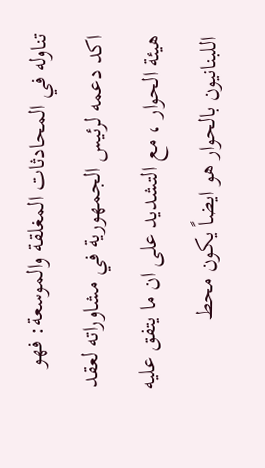تناوله في المحادثات المغلقة والموسعة: فهو اكد دعمه لرئيس الجمهورية في مشاوراته لعقد هيئة الحوار ، مع التشديد على ان ما يتفق عليه اللبنانيون بالحوار هو ايضاً يكون محط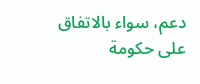دعم، سواء بالاتفاق على حكومة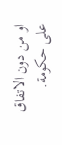او من دون الاتفاق على حكومة.